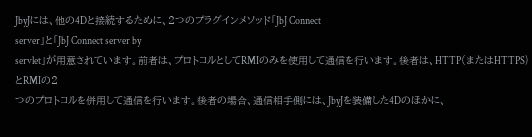JbyJには、他の4Dと接続するために、2つのプラグインメソッド「JbJ Connect
server」と「JbJ Connect server by
servlet」が用意されています。前者は、プロトコルとしてRMIのみを使用して通信を行います。後者は、HTTP(またはHTTPS)とRMIの2
つのプロトコルを併用して通信を行います。後者の場合、通信相手側には、JbyJを装備した4Dのほかに、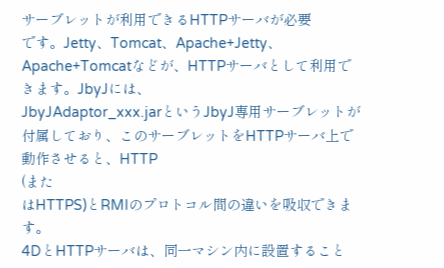サーブレットが利用できるHTTPサーバが必要
です。Jetty、Tomcat、Apache+Jetty、Apache+Tomcatなどが、HTTPサーバとして利用できます。JbyJには、
JbyJAdaptor_xxx.jarというJbyJ専用サーブレットが付属しており、このサーブレットをHTTPサーバ上で動作させると、HTTP
(また
はHTTPS)とRMIのプロトコル間の違いを吸収できます。
4DとHTTPサーバは、同一マシン内に設置すること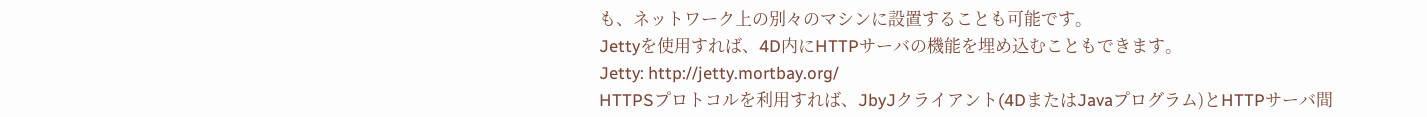も、ネットワーク上の別々のマシンに設置することも可能です。
Jettyを使用すれば、4D内にHTTPサーバの機能を埋め込むこともできます。
Jetty: http://jetty.mortbay.org/
HTTPSプロトコルを利用すれば、JbyJクライアント(4DまたはJavaプログラム)とHTTPサーバ間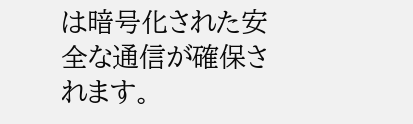は暗号化された安全な通信が確保されます。